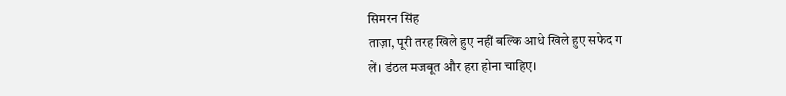सिमरन सिंह
ताज़ा, पूरी तरह खिले हुए नहीं बल्कि आधे खिले हुए सफेद ग
लें। डंठल मजबूत और हरा होना चाहिए।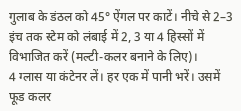गुलाब के डंठल को 45° ऐंगल पर काटें। नीचे से 2–3 इंच तक स्टेम को लंबाई में 2, 3 या 4 हिस्सों में विभाजित करें (मल्टी-कलर बनाने के लिए)।
4 ग्लास या कंटेनर लें। हर एक में पानी भरें। उसमें फूड कलर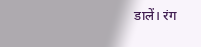डालें। रंग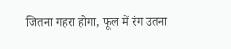जितना गहरा होगा, फूल में रंग उतना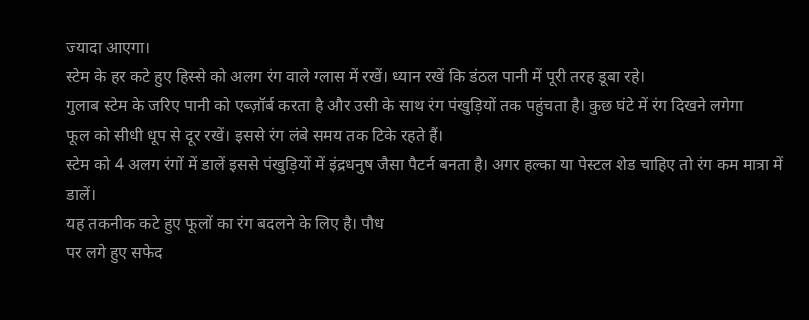ज्यादा आएगा।
स्टेम के हर कटे हुए हिस्से को अलग रंग वाले ग्लास में रखें। ध्यान रखें कि डंठल पानी में पूरी तरह डूबा रहे।
गुलाब स्टेम के जरिए पानी को एब्ज़ॉर्ब करता है और उसी के साथ रंग पंखुड़ियों तक पहुंचता है। कुछ घंटे में रंग दिखने लगेगा
फूल को सीधी धूप से दूर रखें। इससे रंग लंबे समय तक टिके रहते हैं।
स्टेम को 4 अलग रंगों में डालें इससे पंखुड़ियों में इंद्रधनुष जैसा पैटर्न बनता है। अगर हल्का या पेस्टल शेड चाहिए तो रंग कम मात्रा में डालें।
यह तकनीक कटे हुए फूलों का रंग बदलने के लिए है। पौध
पर लगे हुए सफेद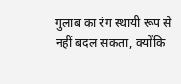गुलाब का रंग स्थायी रूप से नहीं बदल सकता, क्योंकि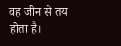वह जीन से तय होता है।